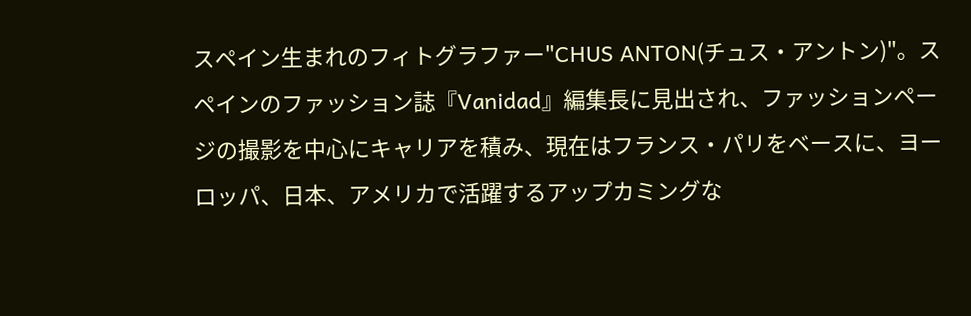スペイン生まれのフィトグラファー"CHUS ANTON(チュス・アントン)"。スペインのファッション誌『Vanidad』編集長に見出され、ファッションページの撮影を中心にキャリアを積み、現在はフランス・パリをベースに、ヨーロッパ、日本、アメリカで活躍するアップカミングな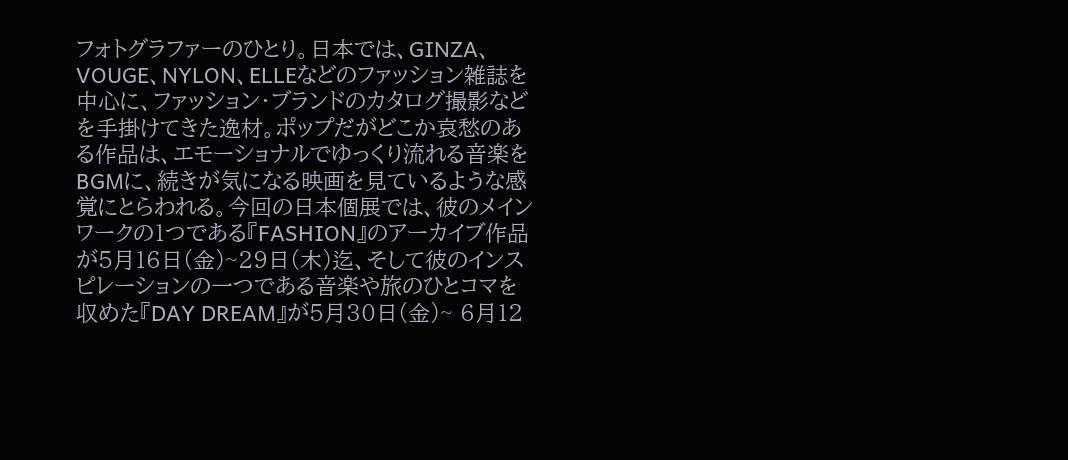フォトグラファーのひとり。日本では、GINZA、VOUGE、NYLON、ELLEなどのファッション雑誌を中心に、ファッション・ブランドのカタログ撮影などを手掛けてきた逸材。ポップだがどこか哀愁のある作品は、エモーショナルでゆっくり流れる音楽をBGMに、続きが気になる映画を見ているような感覚にとらわれる。今回の日本個展では、彼のメインワークの1つである『FASHION』のアーカイブ作品が5月16日(金)~29日(木)迄、そして彼のインスピレーションの一つである音楽や旅のひとコマを収めた『DAY DREAM』が5月30日(金)~ 6月12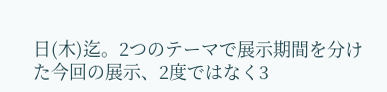日(木)迄。2つのテーマで展示期間を分けた今回の展示、2度ではなく3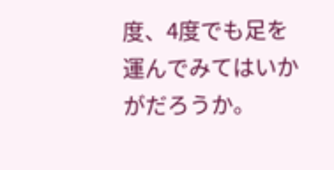度、4度でも足を運んでみてはいかがだろうか。